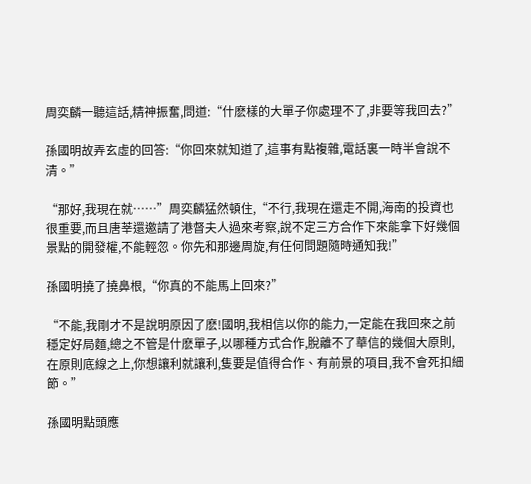周奕麟一聽這話,精神振奮,問道:“什麽樣的大單子你處理不了,非要等我回去?”

孫國明故弄玄虛的回答:“你回來就知道了,這事有點複雜,電話裏一時半會說不清。”

“那好,我現在就……”周奕麟猛然頓住,“不行,我現在還走不開,海南的投資也很重要,而且唐莘還邀請了港督夫人過來考察,說不定三方合作下來能拿下好幾個景點的開發權,不能輕忽。你先和那邊周旋,有任何問題隨時通知我!”

孫國明撓了撓鼻根,“你真的不能馬上回來?”

“不能,我剛才不是說明原因了麽!國明,我相信以你的能力,一定能在我回來之前穩定好局麵,總之不管是什麽單子,以哪種方式合作,脫離不了華信的幾個大原則,在原則底線之上,你想讓利就讓利,隻要是值得合作、有前景的項目,我不會死扣細節。”

孫國明點頭應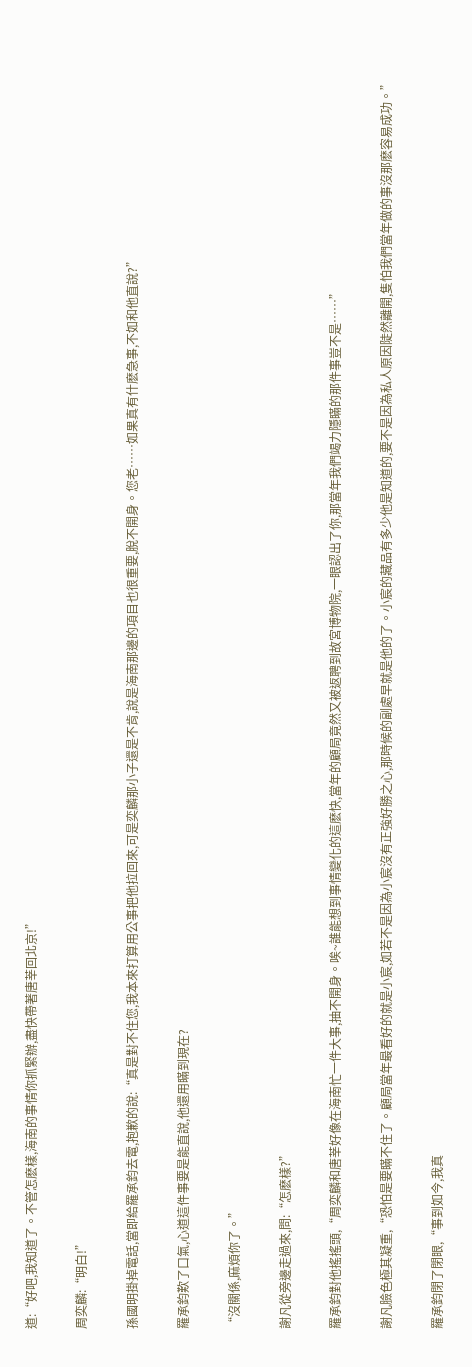道:“好吧,我知道了。不管怎麽樣,海南的事情你抓緊辦,盡快帶著唐莘回北京!”

周奕麟:“明白!”

孫國明掛掉電話,當即給羅承鈞去電,抱歉的說:“真是對不住您,我本來打算用公事把他拉回來,可是奕麟那小子還是不肯,說是海南那邊的項目也很重要,脫不開身。您老……如果真有什麽急事,不如和他直說?”

羅承鈞歎了口氣,心道這件事要是能直說,他還用瞞到現在?

“沒關係,麻煩你了。”

謝凡從旁邊走過來,問:“怎麽樣?”

羅承鈞對他搖搖頭,“周奕麟和唐莘好像在海南忙一件大事,抽不開身。唉~誰能想到事情變化的這麽快,當年的顧局竟然又被返聘到故宮博物院,一眼認出了你,那當年我們竭力隱瞞的那件事豈不是……”

謝凡臉色極其凝重,“恐怕是要瞞不住了。顧局當年最看好的就是小宸,如若不是因為小宸沒有正強好勝之心,那時候的副處早就是他的了。小宸的藏品有多少他是知道的,要不是因為私人原因陡然離開,隻怕我們當年做的事沒那麽容易成功。”

羅承鈞閉了閉眼,“事到如今,我真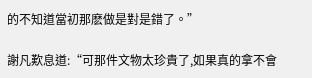的不知道當初那麽做是對是錯了。”

謝凡歎息道:“可那件文物太珍貴了,如果真的拿不會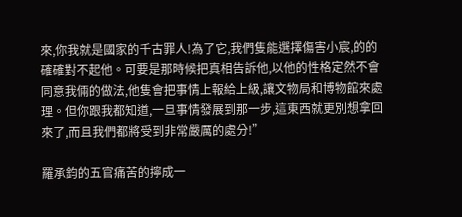來,你我就是國家的千古罪人!為了它,我們隻能選擇傷害小宸,的的確確對不起他。可要是那時候把真相告訴他,以他的性格定然不會同意我倆的做法,他隻會把事情上報給上級,讓文物局和博物館來處理。但你跟我都知道,一旦事情發展到那一步,這東西就更別想拿回來了,而且我們都將受到非常嚴厲的處分!”

羅承鈞的五官痛苦的擰成一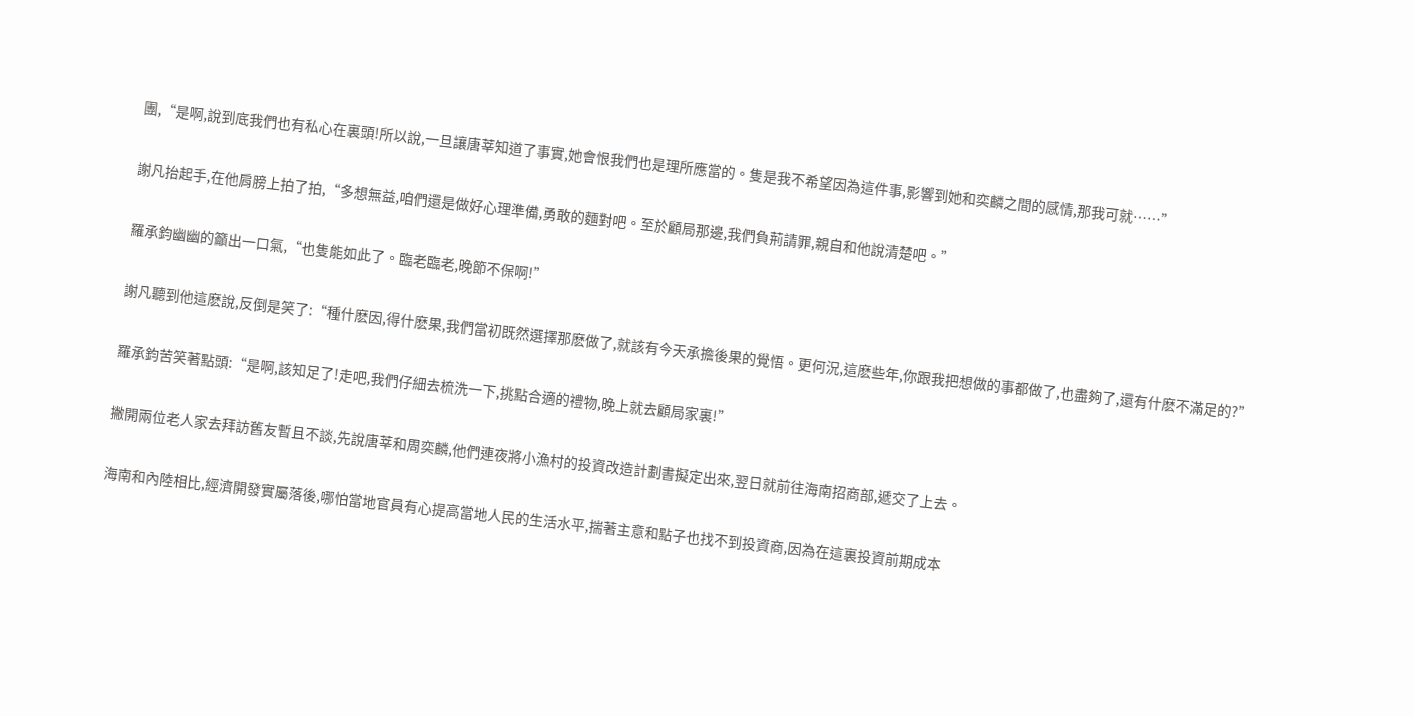團,“是啊,說到底我們也有私心在裏頭!所以說,一旦讓唐莘知道了事實,她會恨我們也是理所應當的。隻是我不希望因為這件事,影響到她和奕麟之間的感情,那我可就……”

謝凡抬起手,在他肩膀上拍了拍,“多想無益,咱們還是做好心理準備,勇敢的麵對吧。至於顧局那邊,我們負荊請罪,親自和他說清楚吧。”

羅承鈞幽幽的籲出一口氣,“也隻能如此了。臨老臨老,晚節不保啊!”

謝凡聽到他這麽說,反倒是笑了:“種什麽因,得什麽果,我們當初既然選擇那麽做了,就該有今天承擔後果的覺悟。更何況,這麽些年,你跟我把想做的事都做了,也盡夠了,還有什麽不滿足的?”

羅承鈞苦笑著點頭:“是啊,該知足了!走吧,我們仔細去梳洗一下,挑點合適的禮物,晚上就去顧局家裏!”

撇開兩位老人家去拜訪舊友暫且不談,先說唐莘和周奕麟,他們連夜將小漁村的投資改造計劃書擬定出來,翌日就前往海南招商部,遞交了上去。

海南和內陸相比,經濟開發實屬落後,哪怕當地官員有心提高當地人民的生活水平,揣著主意和點子也找不到投資商,因為在這裏投資前期成本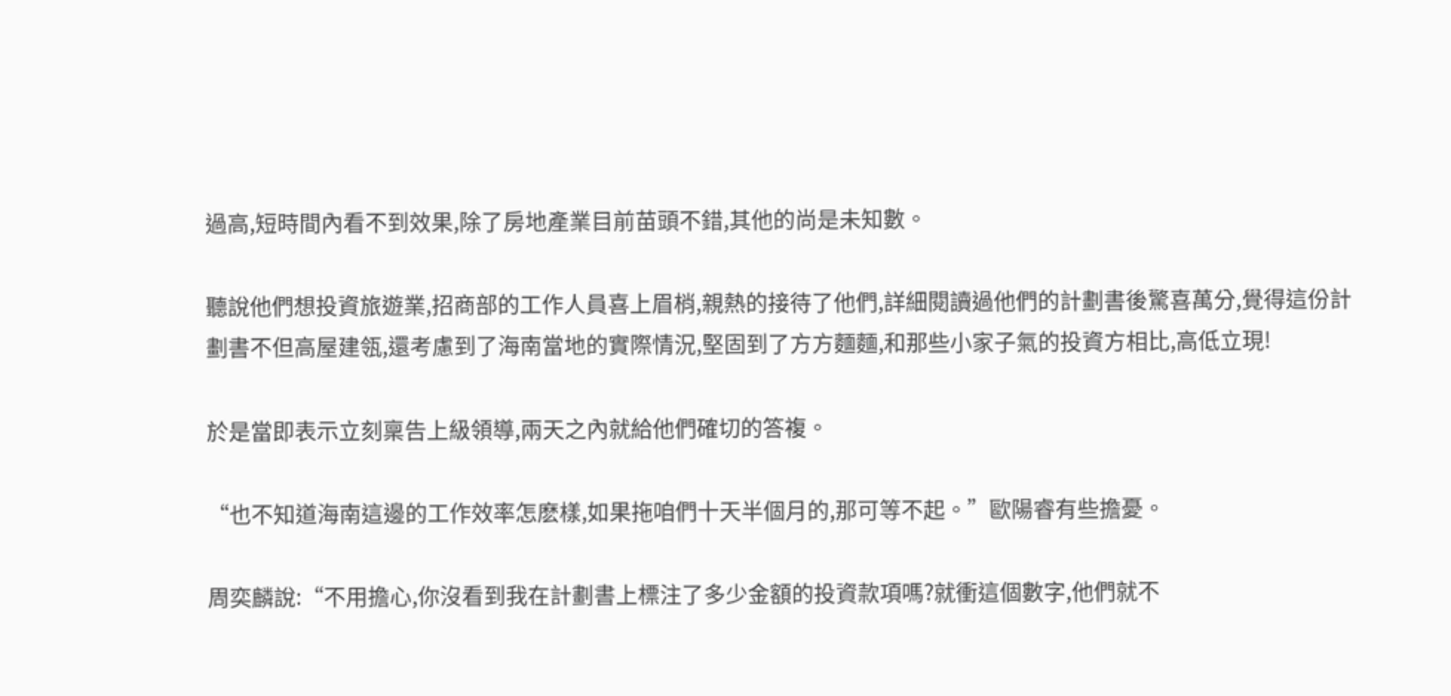過高,短時間內看不到效果,除了房地產業目前苗頭不錯,其他的尚是未知數。

聽說他們想投資旅遊業,招商部的工作人員喜上眉梢,親熱的接待了他們,詳細閱讀過他們的計劃書後驚喜萬分,覺得這份計劃書不但高屋建瓴,還考慮到了海南當地的實際情況,堅固到了方方麵麵,和那些小家子氣的投資方相比,高低立現!

於是當即表示立刻稟告上級領導,兩天之內就給他們確切的答複。

“也不知道海南這邊的工作效率怎麽樣,如果拖咱們十天半個月的,那可等不起。”歐陽睿有些擔憂。

周奕麟說:“不用擔心,你沒看到我在計劃書上標注了多少金額的投資款項嗎?就衝這個數字,他們就不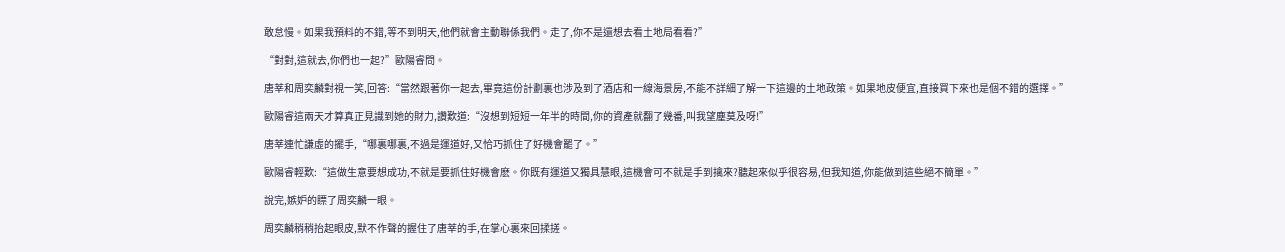敢怠慢。如果我預料的不錯,等不到明天,他們就會主動聯係我們。走了,你不是還想去看土地局看看?”

“對對,這就去,你們也一起?”歐陽睿問。

唐莘和周奕麟對視一笑,回答:“當然跟著你一起去,畢竟這份計劃裏也涉及到了酒店和一線海景房,不能不詳細了解一下這邊的土地政策。如果地皮便宜,直接買下來也是個不錯的選擇。”

歐陽睿這兩天才算真正見識到她的財力,讚歎道:“沒想到短短一年半的時間,你的資產就翻了幾番,叫我望塵莫及呀!”

唐莘連忙謙虛的擺手,“哪裏哪裏,不過是運道好,又恰巧抓住了好機會罷了。”

歐陽睿輕歎:“這做生意要想成功,不就是要抓住好機會麽。你既有運道又獨具慧眼,這機會可不就是手到擒來?聽起來似乎很容易,但我知道,你能做到這些絕不簡單。”

說完,嫉妒的瞟了周奕麟一眼。

周奕麟稍稍抬起眼皮,默不作聲的握住了唐莘的手,在掌心裏來回揉搓。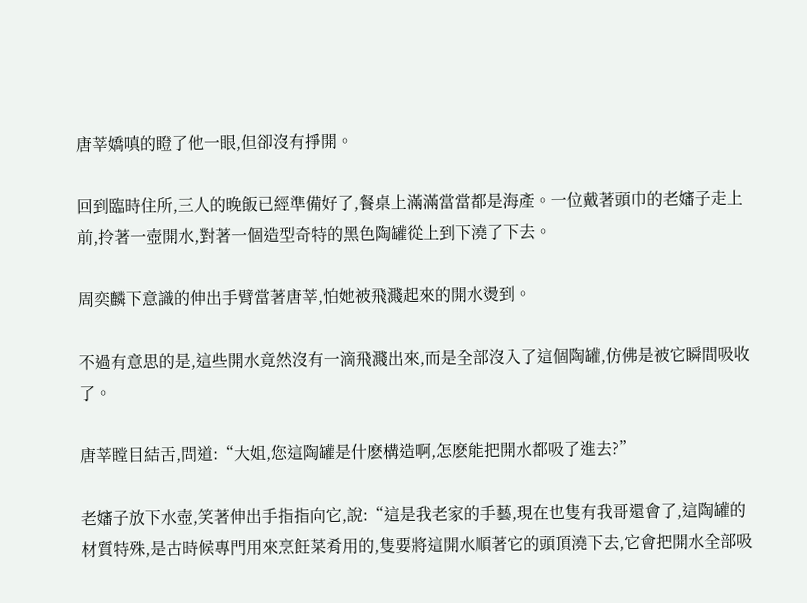唐莘嬌嗔的瞪了他一眼,但卻沒有掙開。

回到臨時住所,三人的晚飯已經準備好了,餐桌上滿滿當當都是海產。一位戴著頭巾的老嬸子走上前,拎著一壺開水,對著一個造型奇特的黑色陶罐從上到下澆了下去。

周奕麟下意識的伸出手臂當著唐莘,怕她被飛濺起來的開水燙到。

不過有意思的是,這些開水竟然沒有一滴飛濺出來,而是全部沒入了這個陶罐,仿佛是被它瞬間吸收了。

唐莘瞠目結舌,問道:“大姐,您這陶罐是什麽構造啊,怎麽能把開水都吸了進去?”

老嬸子放下水壺,笑著伸出手指指向它,說:“這是我老家的手藝,現在也隻有我哥還會了,這陶罐的材質特殊,是古時候專門用來烹飪菜肴用的,隻要將這開水順著它的頭頂澆下去,它會把開水全部吸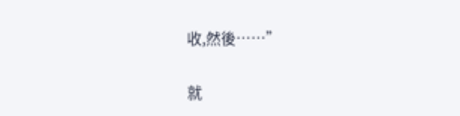收,然後……”

就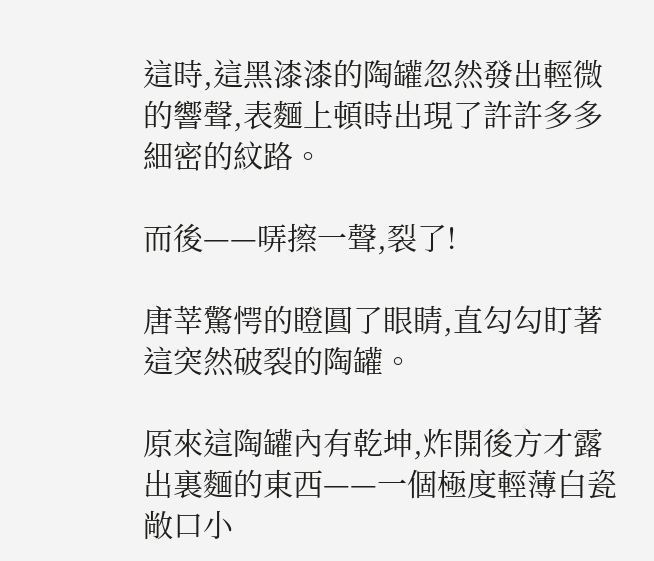這時,這黑漆漆的陶罐忽然發出輕微的響聲,表麵上頓時出現了許許多多細密的紋路。

而後——哢擦一聲,裂了!

唐莘驚愕的瞪圓了眼睛,直勾勾盯著這突然破裂的陶罐。

原來這陶罐內有乾坤,炸開後方才露出裏麵的東西——一個極度輕薄白瓷敞口小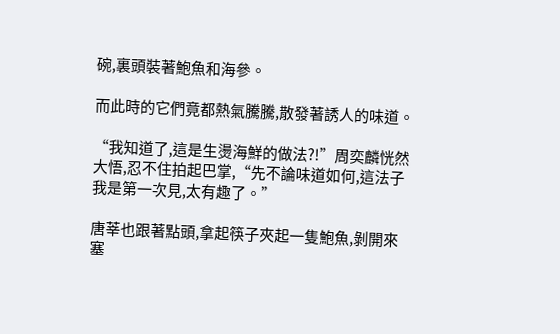碗,裏頭裝著鮑魚和海參。

而此時的它們竟都熱氣騰騰,散發著誘人的味道。

“我知道了,這是生燙海鮮的做法?!”周奕麟恍然大悟,忍不住拍起巴掌,“先不論味道如何,這法子我是第一次見,太有趣了。”

唐莘也跟著點頭,拿起筷子夾起一隻鮑魚,剝開來塞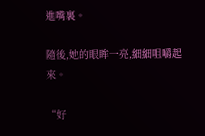進嘴裏。

隨後,她的眼眸一亮,細細咀嚼起來。

“好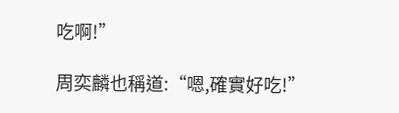吃啊!”

周奕麟也稱道:“嗯,確實好吃!”